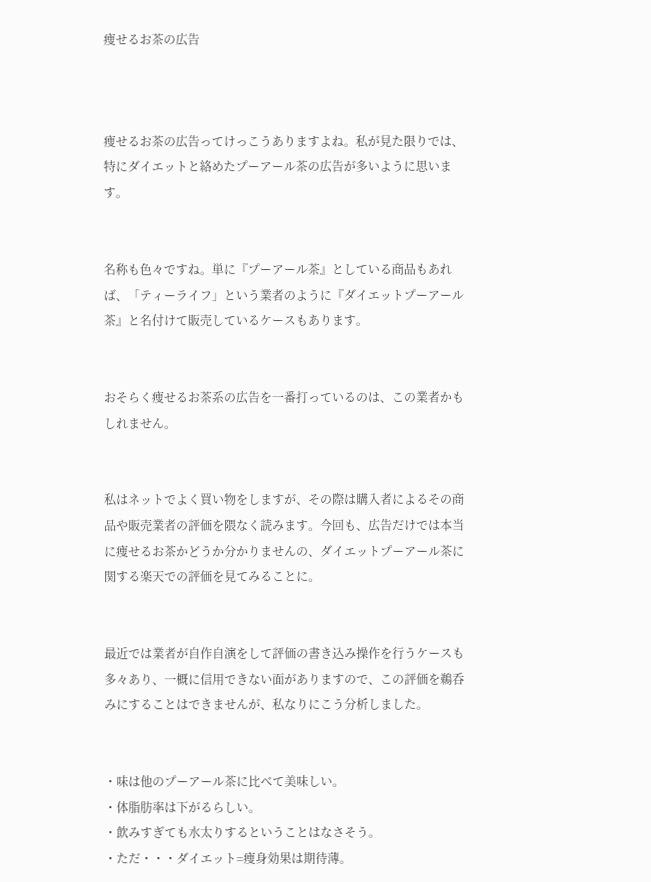痩せるお茶の広告



痩せるお茶の広告ってけっこうありますよね。私が見た限りでは、特にダイエットと絡めたプーアール茶の広告が多いように思います。


名称も色々ですね。単に『プーアール茶』としている商品もあれば、「ティーライフ」という業者のように『ダイエットプーアール茶』と名付けて販売しているケースもあります。


おそらく痩せるお茶系の広告を一番打っているのは、この業者かもしれません。


私はネットでよく買い物をしますが、その際は購入者によるその商品や販売業者の評価を隈なく読みます。今回も、広告だけでは本当に痩せるお茶かどうか分かりませんの、ダイエットプーアール茶に関する楽天での評価を見てみることに。


最近では業者が自作自演をして評価の書き込み操作を行うケースも多々あり、一概に信用できない面がありますので、この評価を鵜呑みにすることはできませんが、私なりにこう分析しました。


・味は他のプーアール茶に比べて美味しい。
・体脂肪率は下がるらしい。
・飲みすぎても水太りするということはなさそう。
・ただ・・・ダイエット=痩身効果は期待薄。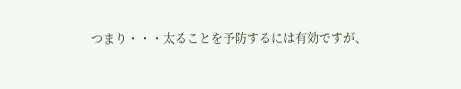つまり・・・太ることを予防するには有効ですが、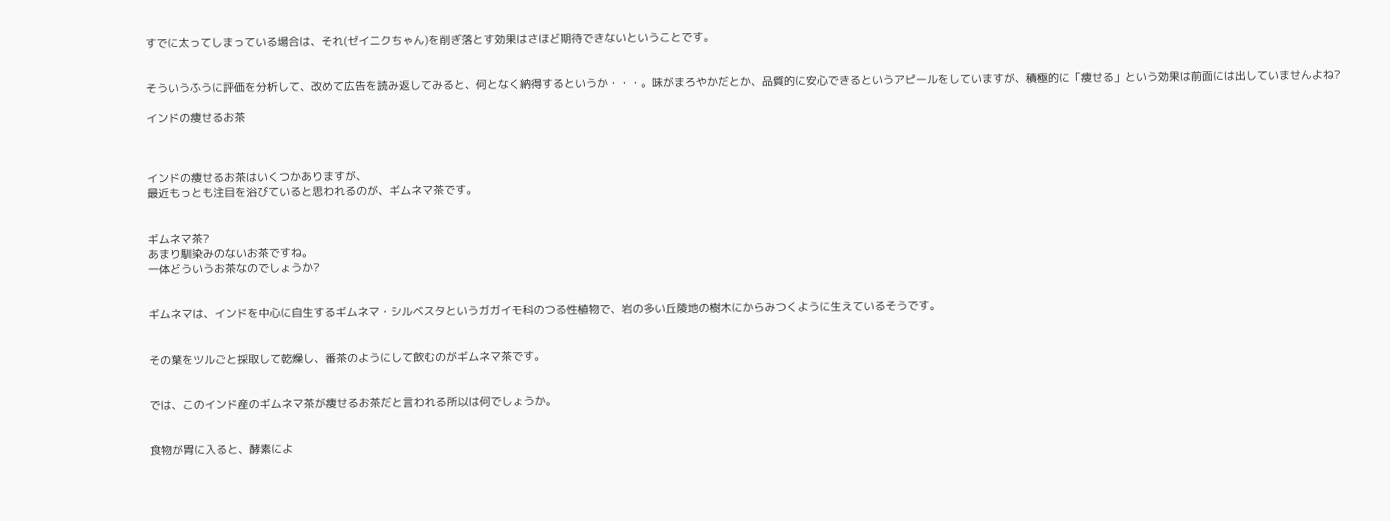すでに太ってしまっている場合は、それ(ゼイニクちゃん)を削ぎ落とす効果はさほど期待できないということです。


そういうふうに評価を分析して、改めて広告を読み返してみると、何となく納得するというか・・・。味がまろやかだとか、品質的に安心できるというアピールをしていますが、積極的に「痩せる」という効果は前面には出していませんよね?

インドの痩せるお茶



インドの痩せるお茶はいくつかありますが、
最近もっとも注目を浴びていると思われるのが、ギムネマ茶です。


ギムネマ茶?
あまり馴染みのないお茶ですね。
一体どういうお茶なのでしょうか?


ギムネマは、インドを中心に自生するギムネマ・シルベスタというガガイモ科のつる性植物で、岩の多い丘陵地の樹木にからみつくように生えているそうです。


その葉をツルごと採取して乾燥し、番茶のようにして飲むのがギムネマ茶です。


では、このインド産のギムネマ茶が痩せるお茶だと言われる所以は何でしょうか。


食物が胃に入ると、酵素によ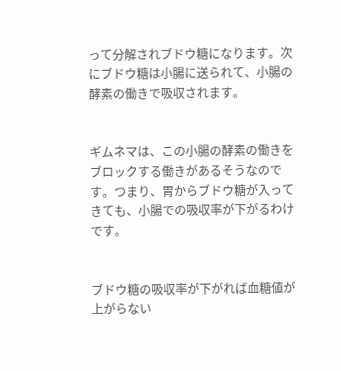って分解されブドウ糖になります。次にブドウ糖は小腸に送られて、小腸の酵素の働きで吸収されます。


ギムネマは、この小腸の酵素の働きをブロックする働きがあるそうなのです。つまり、胃からブドウ糖が入ってきても、小腸での吸収率が下がるわけです。


ブドウ糖の吸収率が下がれば血糖値が上がらない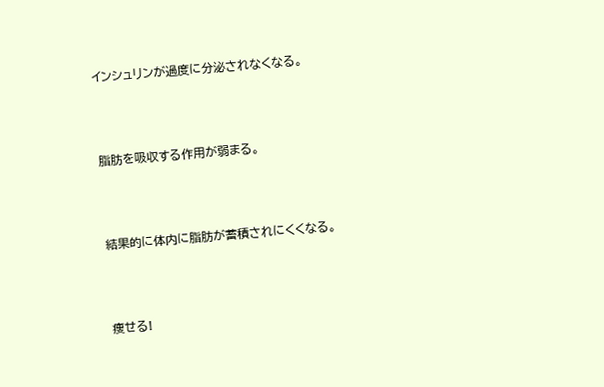インシュリンが過度に分泌されなくなる。



脂肪を吸収する作用が弱まる。



結果的に体内に脂肪が蓄積されにくくなる。



痩せる!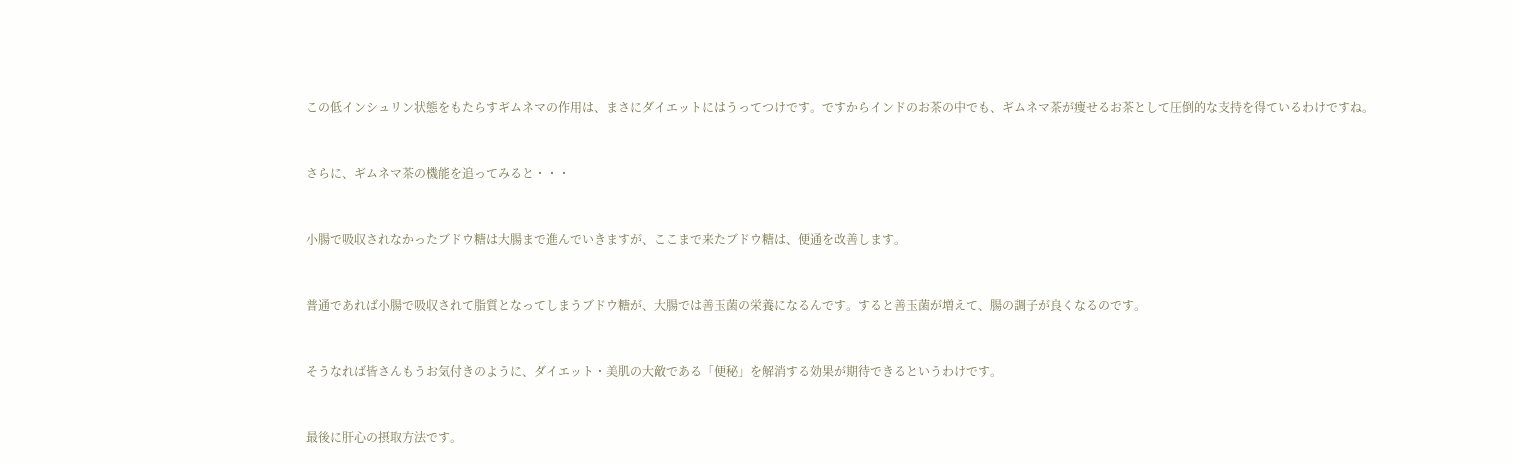この低インシュリン状態をもたらすギムネマの作用は、まさにダイエットにはうってつけです。ですからインドのお茶の中でも、ギムネマ茶が痩せるお茶として圧倒的な支持を得ているわけですね。


さらに、ギムネマ茶の機能を追ってみると・・・


小腸で吸収されなかったブドウ糖は大腸まで進んでいきますが、ここまで来たブドウ糖は、便通を改善します。


普通であれば小腸で吸収されて脂質となってしまうブドウ糖が、大腸では善玉菌の栄養になるんです。すると善玉菌が増えて、腸の調子が良くなるのです。


そうなれば皆さんもうお気付きのように、ダイエット・美肌の大敵である「便秘」を解消する効果が期待できるというわけです。


最後に肝心の摂取方法です。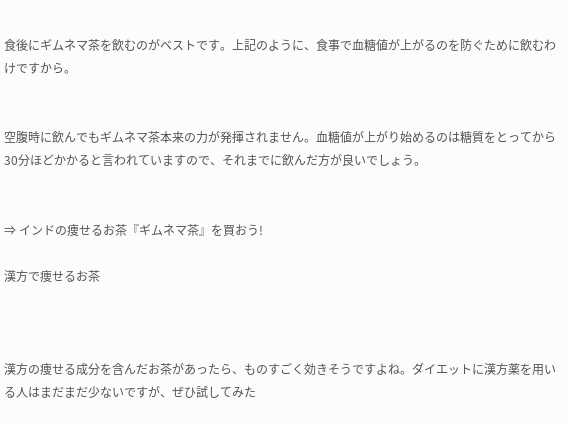食後にギムネマ茶を飲むのがベストです。上記のように、食事で血糖値が上がるのを防ぐために飲むわけですから。


空腹時に飲んでもギムネマ茶本来の力が発揮されません。血糖値が上がり始めるのは糖質をとってから30分ほどかかると言われていますので、それまでに飲んだ方が良いでしょう。


⇒ インドの痩せるお茶『ギムネマ茶』を買おう!

漢方で痩せるお茶



漢方の痩せる成分を含んだお茶があったら、ものすごく効きそうですよね。ダイエットに漢方薬を用いる人はまだまだ少ないですが、ぜひ試してみた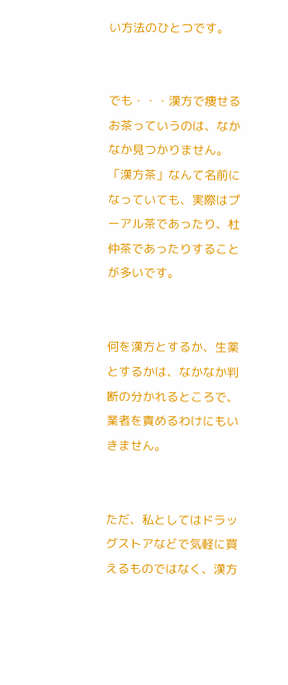い方法のひとつです。


でも・・・漢方で痩せるお茶っていうのは、なかなか見つかりません。「漢方茶」なんて名前になっていても、実際はプーアル茶であったり、杜仲茶であったりすることが多いです。


何を漢方とするか、生薬とするかは、なかなか判断の分かれるところで、業者を責めるわけにもいきません。


ただ、私としてはドラッグストアなどで気軽に買えるものではなく、漢方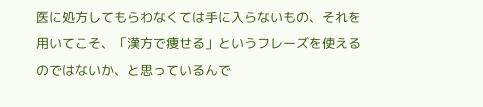医に処方してもらわなくては手に入らないもの、それを用いてこそ、「漢方で痩せる」というフレーズを使えるのではないか、と思っているんで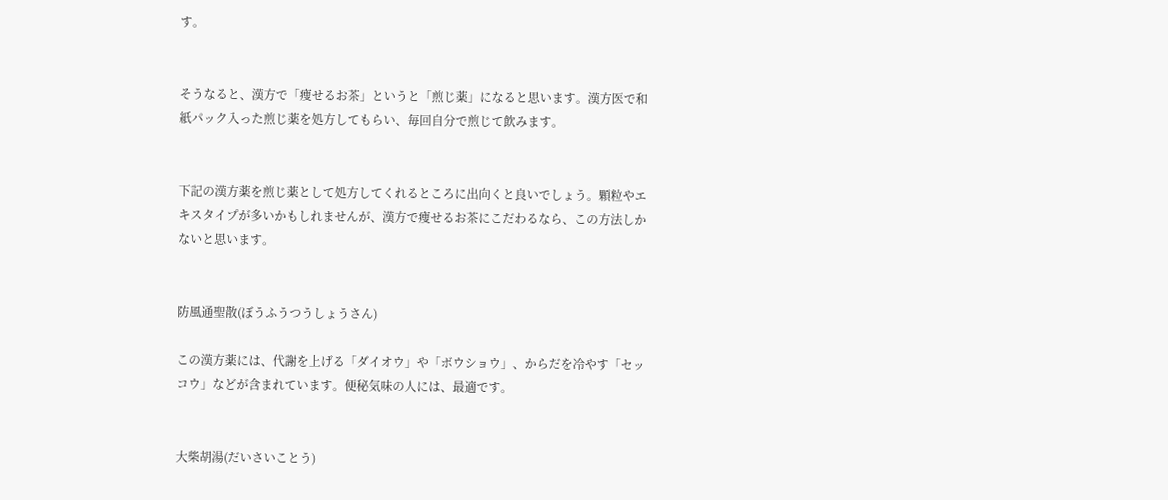す。


そうなると、漢方で「痩せるお茶」というと「煎じ薬」になると思います。漢方医で和紙パック入った煎じ薬を処方してもらい、毎回自分で煎じて飲みます。


下記の漢方薬を煎じ薬として処方してくれるところに出向くと良いでしょう。顆粒やエキスタイプが多いかもしれませんが、漢方で痩せるお茶にこだわるなら、この方法しかないと思います。


防風通聖散(ぼうふうつうしょうさん)

この漢方薬には、代謝を上げる「ダイオウ」や「ボウショウ」、からだを冷やす「セッコウ」などが含まれています。便秘気味の人には、最適です。


大柴胡湯(だいさいことう)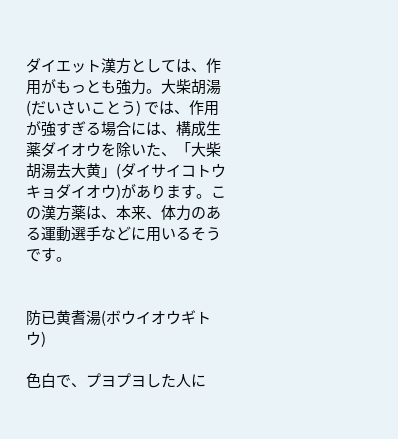ダイエット漢方としては、作用がもっとも強力。大柴胡湯(だいさいことう) では、作用が強すぎる場合には、構成生薬ダイオウを除いた、「大柴胡湯去大黄」(ダイサイコトウキョダイオウ)があります。この漢方薬は、本来、体力のある運動選手などに用いるそうです。


防已黄耆湯(ボウイオウギトウ)

色白で、プヨプヨした人に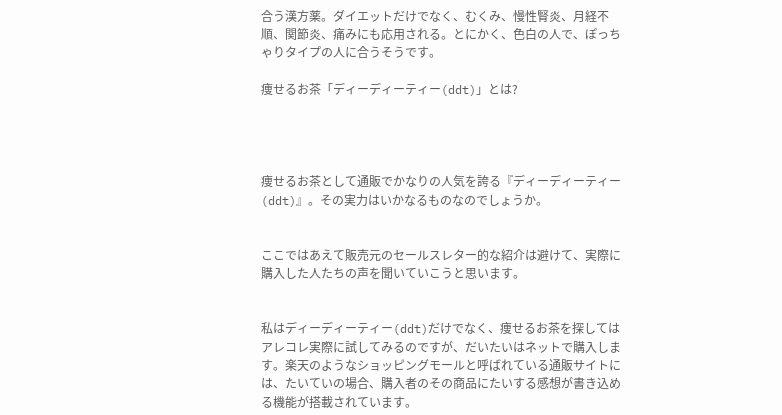合う漢方薬。ダイエットだけでなく、むくみ、慢性腎炎、月経不順、関節炎、痛みにも応用される。とにかく、色白の人で、ぽっちゃりタイプの人に合うそうです。

痩せるお茶「ディーディーティー(ddt)」とは?




痩せるお茶として通販でかなりの人気を誇る『ディーディーティー(ddt)』。その実力はいかなるものなのでしょうか。


ここではあえて販売元のセールスレター的な紹介は避けて、実際に購入した人たちの声を聞いていこうと思います。


私はディーディーティー(ddt)だけでなく、痩せるお茶を探してはアレコレ実際に試してみるのですが、だいたいはネットで購入します。楽天のようなショッピングモールと呼ばれている通販サイトには、たいていの場合、購入者のその商品にたいする感想が書き込める機能が搭載されています。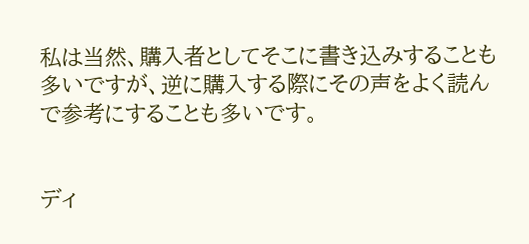私は当然、購入者としてそこに書き込みすることも多いですが、逆に購入する際にその声をよく読んで参考にすることも多いです。


ディ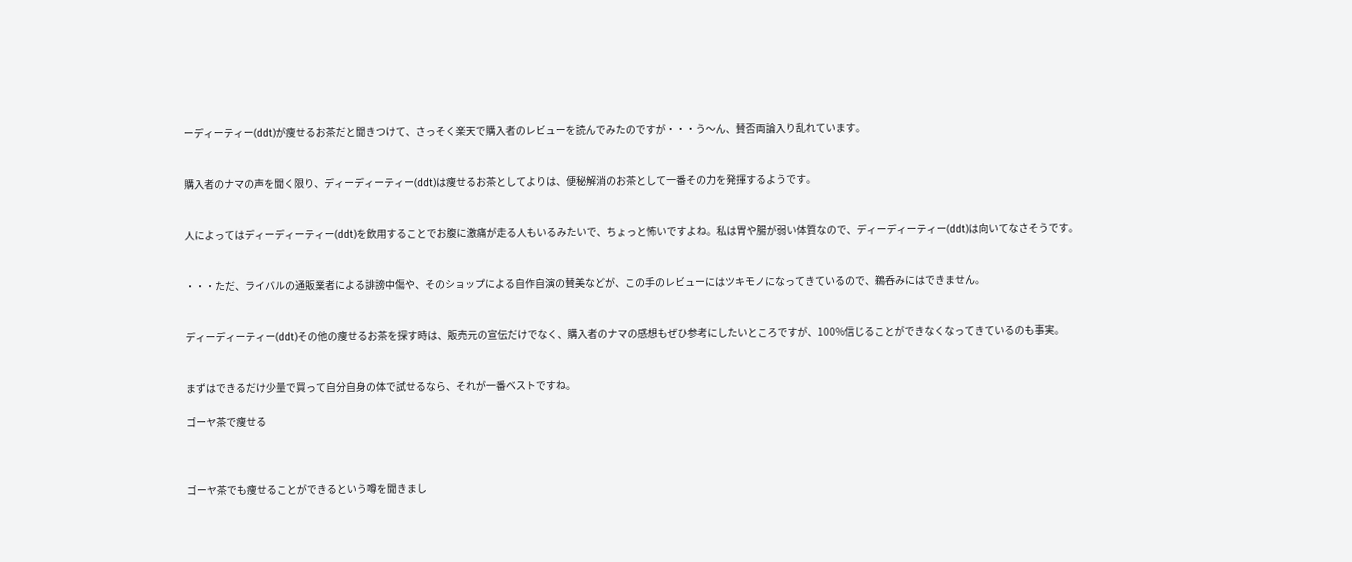ーディーティー(ddt)が痩せるお茶だと聞きつけて、さっそく楽天で購入者のレビューを読んでみたのですが・・・う〜ん、賛否両論入り乱れています。


購入者のナマの声を聞く限り、ディーディーティー(ddt)は痩せるお茶としてよりは、便秘解消のお茶として一番その力を発揮するようです。


人によってはディーディーティー(ddt)を飲用することでお腹に激痛が走る人もいるみたいで、ちょっと怖いですよね。私は胃や腸が弱い体質なので、ディーディーティー(ddt)は向いてなさそうです。


・・・ただ、ライバルの通販業者による誹謗中傷や、そのショップによる自作自演の賛美などが、この手のレビューにはツキモノになってきているので、鵜呑みにはできません。


ディーディーティー(ddt)その他の痩せるお茶を探す時は、販売元の宣伝だけでなく、購入者のナマの感想もぜひ参考にしたいところですが、100%信じることができなくなってきているのも事実。


まずはできるだけ少量で買って自分自身の体で試せるなら、それが一番ベストですね。

ゴーヤ茶で痩せる



ゴーヤ茶でも痩せることができるという噂を聞きまし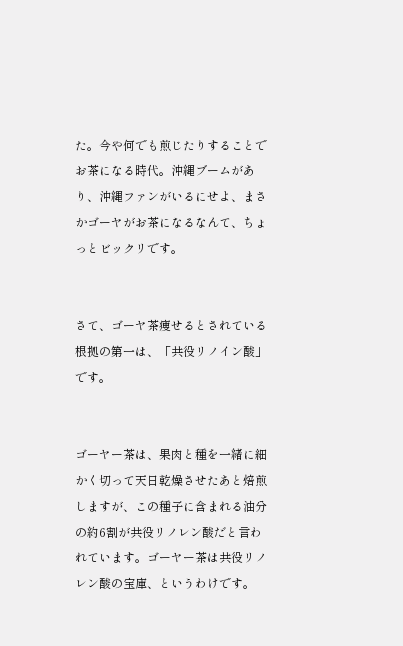た。今や何でも煎じたりすることでお茶になる時代。沖縄ブームがあり、沖縄ファンがいるにせよ、まさかゴーヤがお茶になるなんて、ちょっとビックリです。


さて、ゴーヤ茶痩せるとされている根拠の第一は、「共役リノイン酸」です。


ゴーヤー茶は、果肉と種を一緒に細かく切って天日乾燥させたあと焙煎しますが、この種子に含まれる油分の約6割が共役リノレン酸だと言われています。ゴーヤー茶は共役リノレン酸の宝庫、というわけです。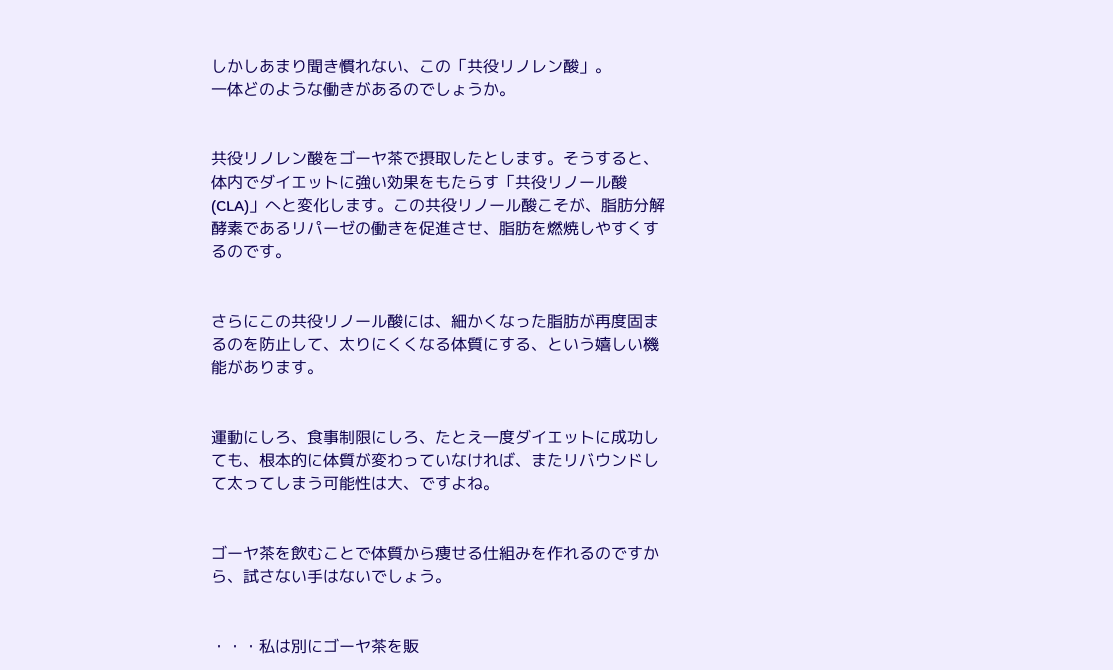しかしあまり聞き慣れない、この「共役リノレン酸」。
一体どのような働きがあるのでしょうか。


共役リノレン酸をゴーヤ茶で摂取したとします。そうすると、体内でダイエットに強い効果をもたらす「共役リノール酸(CLA)」へと変化します。この共役リノール酸こそが、脂肪分解酵素であるリパーゼの働きを促進させ、脂肪を燃焼しやすくするのです。


さらにこの共役リノール酸には、細かくなった脂肪が再度固まるのを防止して、太りにくくなる体質にする、という嬉しい機能があります。


運動にしろ、食事制限にしろ、たとえ一度ダイエットに成功しても、根本的に体質が変わっていなければ、またリバウンドして太ってしまう可能性は大、ですよね。


ゴーヤ茶を飲むことで体質から痩せる仕組みを作れるのですから、試さない手はないでしょう。


・・・私は別にゴーヤ茶を販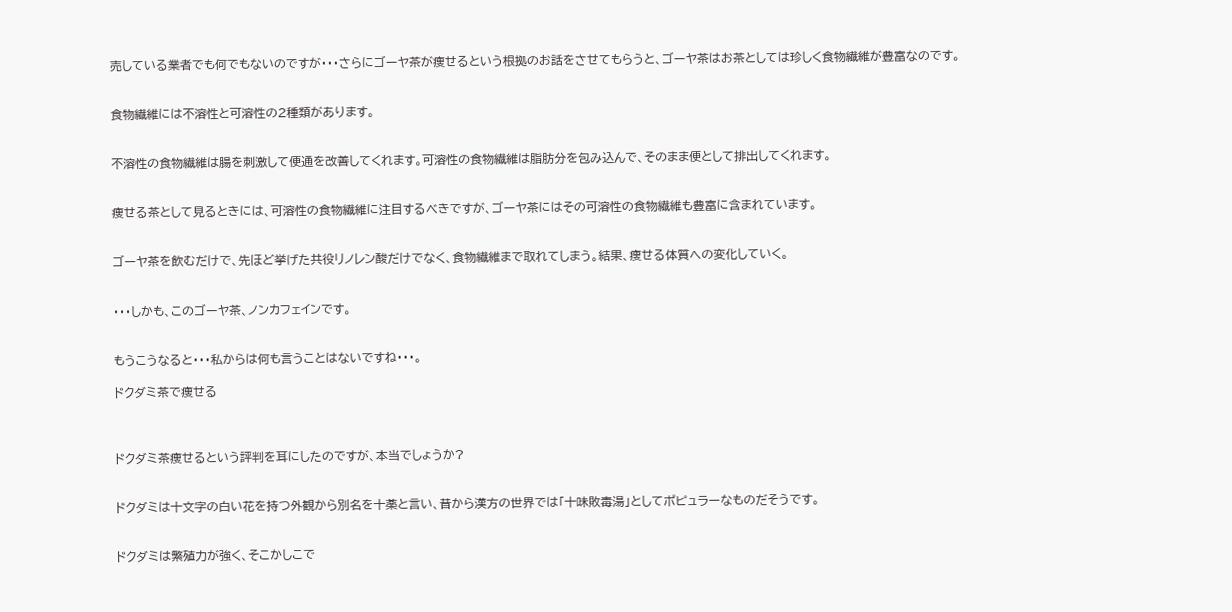売している業者でも何でもないのですが・・・さらにゴーヤ茶が痩せるという根拠のお話をさせてもらうと、ゴーヤ茶はお茶としては珍しく食物繊維が豊富なのです。


食物繊維には不溶性と可溶性の2種類があります。


不溶性の食物繊維は腸を刺激して便通を改善してくれます。可溶性の食物繊維は脂肪分を包み込んで、そのまま便として排出してくれます。


痩せる茶として見るときには、可溶性の食物繊維に注目するべきですが、ゴーヤ茶にはその可溶性の食物繊維も豊富に含まれています。


ゴーヤ茶を飲むだけで、先ほど挙げた共役リノレン酸だけでなく、食物繊維まで取れてしまう。結果、痩せる体質への変化していく。


・・・しかも、このゴーヤ茶、ノンカフェインです。


もうこうなると・・・私からは何も言うことはないですね・・・。

ドクダミ茶で痩せる



ドクダミ茶痩せるという評判を耳にしたのですが、本当でしょうか?


ドクダミは十文字の白い花を持つ外観から別名を十薬と言い、昔から漢方の世界では「十味敗毒湯」としてポピュラーなものだそうです。


ドクダミは繁殖力が強く、そこかしこで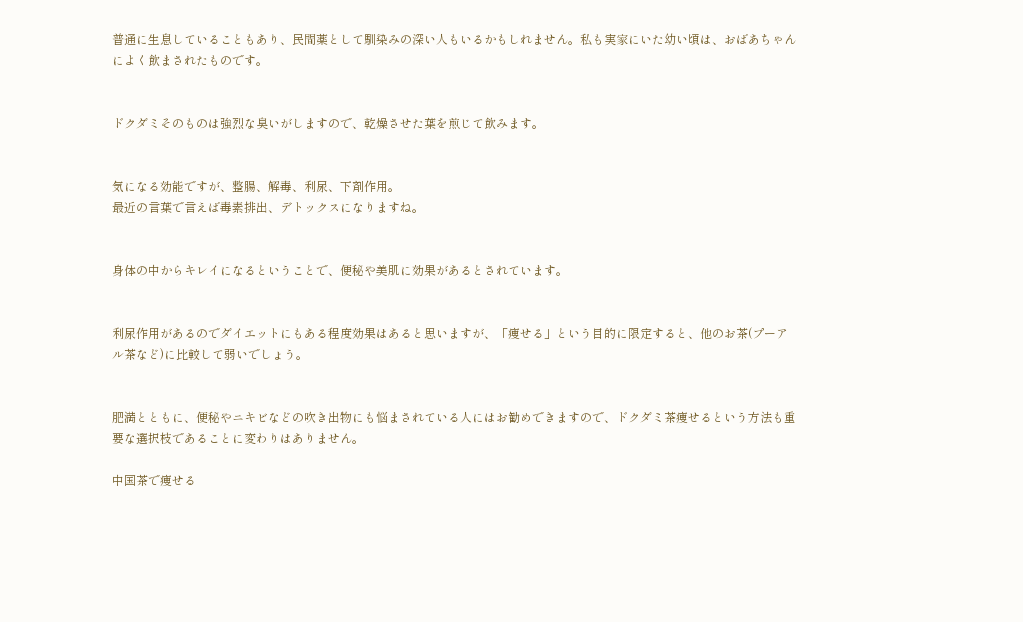普通に生息していることもあり、民間薬として馴染みの深い人もいるかもしれません。私も実家にいた幼い頃は、おばあちゃんによく飲まされたものです。


ドクダミそのものは強烈な臭いがしますので、乾燥させた葉を煎じて飲みます。


気になる効能ですが、整腸、解毒、利尿、下剤作用。
最近の言葉で言えば毒素排出、デトックスになりますね。


身体の中からキレイになるということで、便秘や美肌に効果があるとされています。


利尿作用があるのでダイエットにもある程度効果はあると思いますが、「痩せる」という目的に限定すると、他のお茶(プーアル茶など)に比較して弱いでしょう。


肥満とともに、便秘やニキビなどの吹き出物にも悩まされている人にはお勧めできますので、ドクダミ茶痩せるという方法も重要な選択枝であることに変わりはありません。

中国茶で痩せる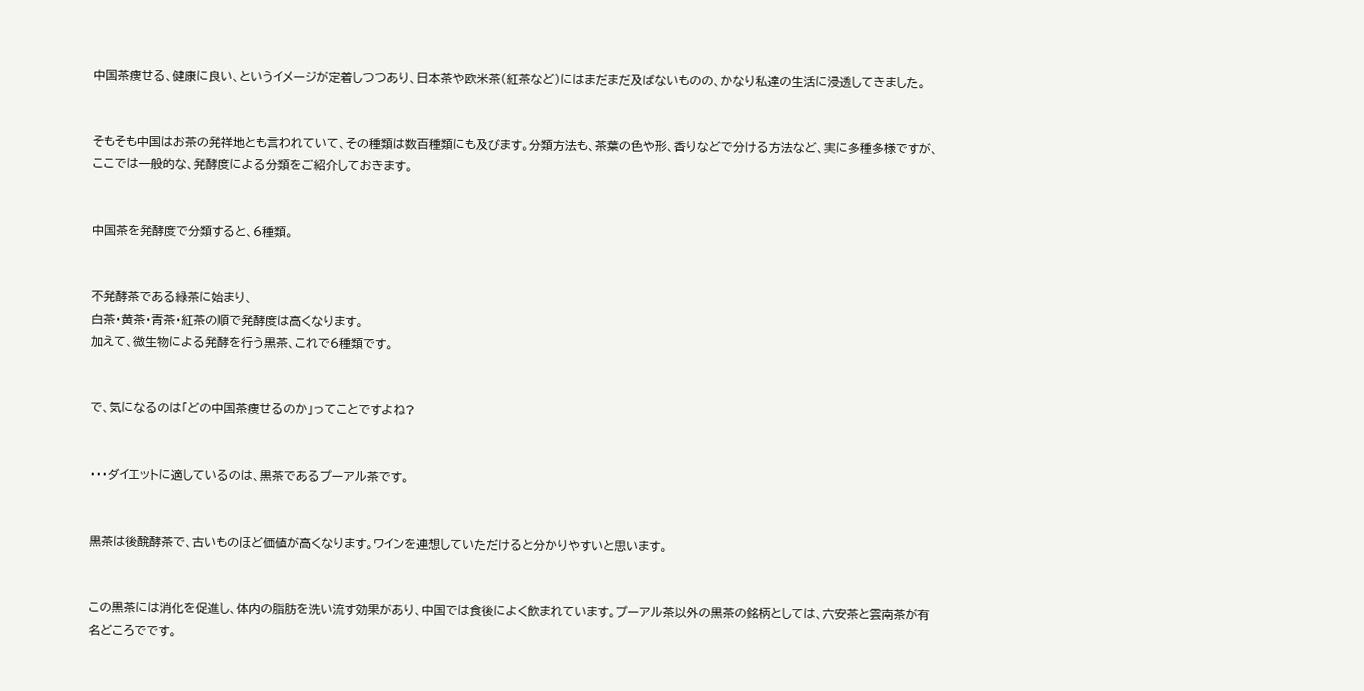中国茶痩せる、健康に良い、というイメージが定着しつつあり、日本茶や欧米茶(紅茶など)にはまだまだ及ばないものの、かなり私達の生活に浸透してきました。


そもそも中国はお茶の発祥地とも言われていて、その種類は数百種類にも及びます。分類方法も、茶葉の色や形、香りなどで分ける方法など、実に多種多様ですが、ここでは一般的な、発酵度による分類をご紹介しておきます。


中国茶を発酵度で分類すると、6種類。


不発酵茶である緑茶に始まり、
白茶・黄茶・青茶・紅茶の順で発酵度は高くなります。
加えて、微生物による発酵を行う黒茶、これで6種類です。


で、気になるのは「どの中国茶痩せるのか」ってことですよね?


・・・ダイエットに適しているのは、黒茶であるプーアル茶です。


黒茶は後醗酵茶で、古いものほど価値が高くなります。ワインを連想していただけると分かりやすいと思います。


この黒茶には消化を促進し、体内の脂肪を洗い流す効果があり、中国では食後によく飲まれています。プーアル茶以外の黒茶の銘柄としては、六安茶と雲南茶が有名どころでです。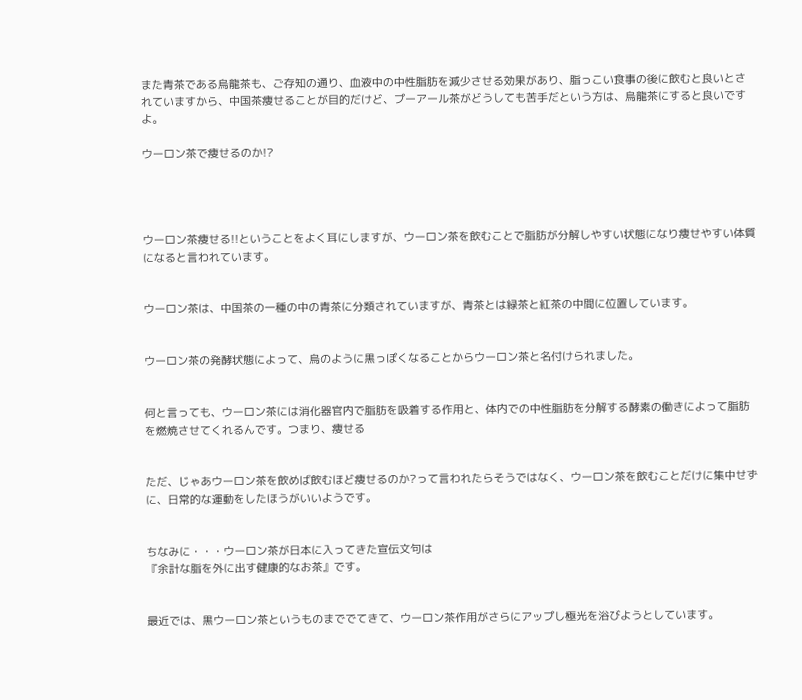また青茶である烏龍茶も、ご存知の通り、血液中の中性脂肪を減少させる効果があり、脂っこい食事の後に飲むと良いとされていますから、中国茶痩せることが目的だけど、プーアール茶がどうしても苦手だという方は、烏龍茶にすると良いですよ。

ウーロン茶で痩せるのか!?




ウーロン茶痩せる!!ということをよく耳にしますが、ウーロン茶を飲むことで脂肪が分解しやすい状態になり痩せやすい体質になると言われています。


ウーロン茶は、中国茶の一種の中の青茶に分類されていますが、青茶とは緑茶と紅茶の中間に位置しています。


ウーロン茶の発酵状態によって、烏のように黒っぽくなることからウーロン茶と名付けられました。


何と言っても、ウーロン茶には消化器官内で脂肪を吸着する作用と、体内での中性脂肪を分解する酵素の働きによって脂肪を燃焼させてくれるんです。つまり、痩せる


ただ、じゃあウーロン茶を飲めば飲むほど痩せるのか?って言われたらそうではなく、ウーロン茶を飲むことだけに集中せずに、日常的な運動をしたほうがいいようです。


ちなみに・・・ウーロン茶が日本に入ってきた宣伝文句は
『余計な脂を外に出す健康的なお茶』です。


最近では、黒ウーロン茶というものまででてきて、ウーロン茶作用がさらにアップし極光を浴びようとしています。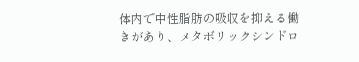体内で中性脂肪の吸収を抑える働きがあり、メタボリックシンドロ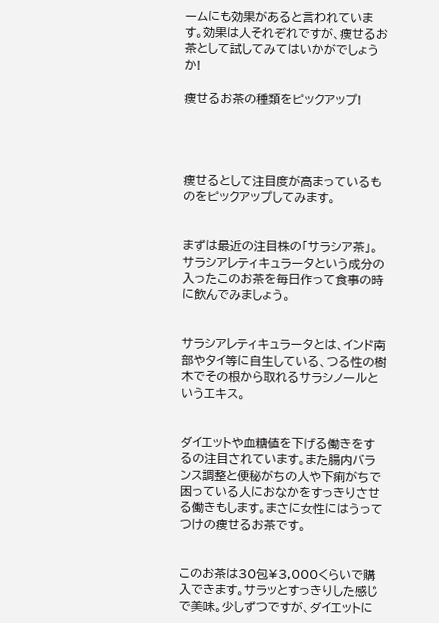ームにも効果があると言われています。効果は人それぞれですが、痩せるお茶として試してみてはいかがでしょうか!

痩せるお茶の種類をピックアップ!




痩せるとして注目度が高まっているものをピックアップしてみます。


まずは最近の注目株の「サラシア茶」。サラシアレティキュラータという成分の入ったこのお茶を毎日作って食事の時に飲んでみましょう。


サラシアレティキュラータとは、インド南部やタイ等に自生している、つる性の樹木でその根から取れるサラシノールというエキス。


ダイエットや血糖値を下げる働きをするの注目されています。また腸内バランス調整と便秘がちの人や下痢がちで困っている人におなかをすっきりさせる働きもします。まさに女性にはうってつけの痩せるお茶です。


このお茶は30包¥3,000くらいで購入できます。サラッとすっきりした感じで美味。少しずつですが、ダイエットに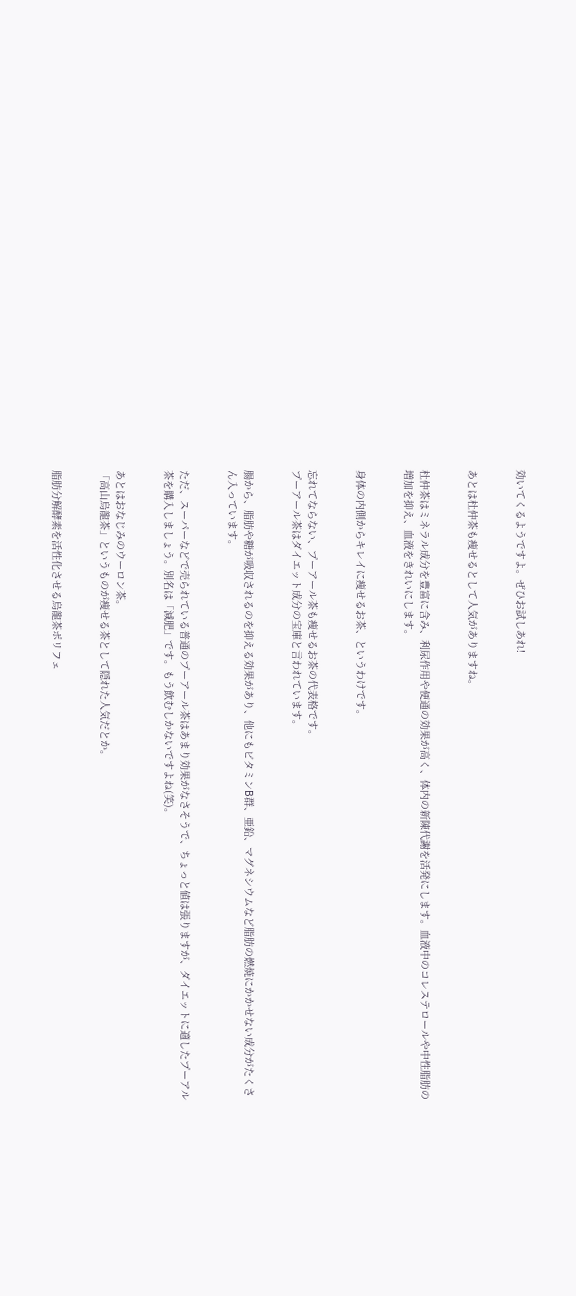効いてくるようですよ。ぜひお試しあれ!


あとは杜仲茶も痩せるとして人気がありますね。


杜仲茶はミネラル成分を豊富に含み、利尿作用や便通の効果が高く、体内の新陳代謝を活発にします。血液中のコレステロールや中性脂肪の増加を抑え、血液をきれいにします。


身体の内側からキレイに痩せるお茶、というわけです。


忘れてならない、プーアール茶も痩せるお茶の代表格です。
プーアール茶はダイエット成分の宝庫と言われています。


腸から、脂肪や糖が吸収されるのを抑える効果があり、他にもビタミンB群、亜鉛、マグネシウムなど脂肪の燃焼にかかせない成分がたくさん入っています。


ただ、スーパーなどで売られている普通のプーアール茶はあまり効果がなさそうで、ちょっと値は張りますが、ダイエットに適したプーアル茶を購入しましょう。別名は「減肥」です。もう飲むしかないですよね(笑)。


あとはおなじみのウーロン茶。
「高山烏龍茶」というものが痩せる茶として隠れた人気だとか。


脂肪分解酵素を活性化させる烏龍茶ポリフェ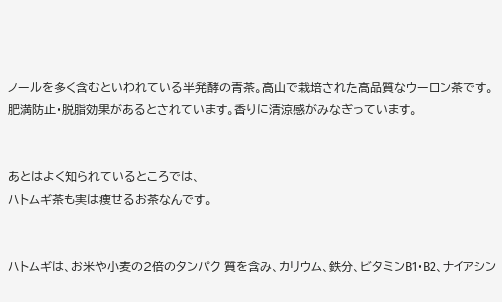ノールを多く含むといわれている半発酵の青茶。高山で栽培された高品質なウーロン茶です。肥満防止・脱脂効果があるとされています。香りに清涼感がみなぎっています。


あとはよく知られているところでは、
ハトムギ茶も実は痩せるお茶なんです。


ハトムギは、お米や小麦の2倍のタンパク 質を含み、カリウム、鉄分、ビタミンB1・B2、ナイアシン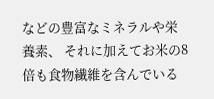などの豊富なミネラルや栄養素、 それに加えてお米の8倍も食物繊維を含んでいる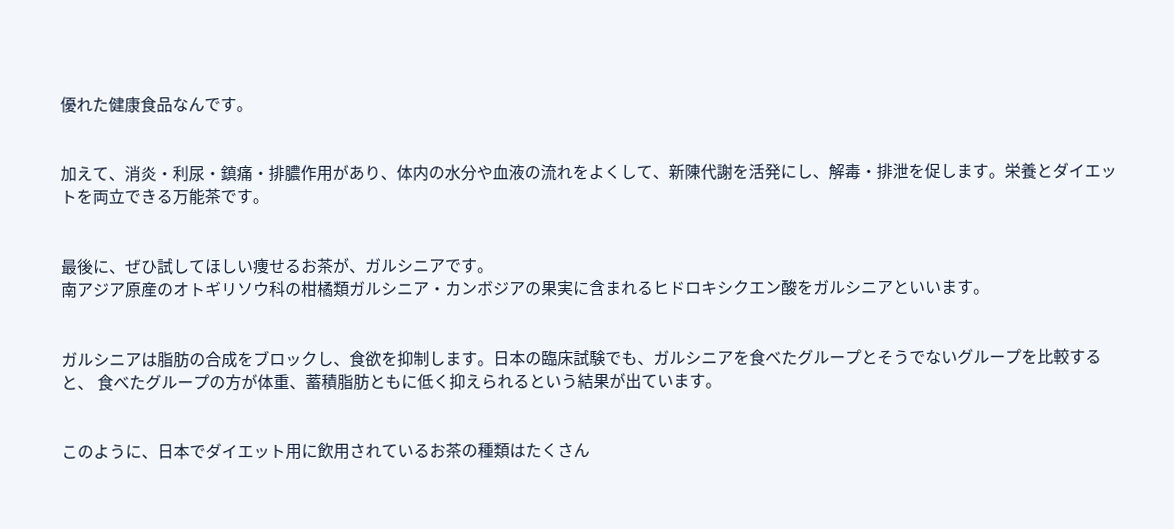優れた健康食品なんです。


加えて、消炎・利尿・鎮痛・排膿作用があり、体内の水分や血液の流れをよくして、新陳代謝を活発にし、解毒・排泄を促します。栄養とダイエットを両立できる万能茶です。


最後に、ぜひ試してほしい痩せるお茶が、ガルシニアです。
南アジア原産のオトギリソウ科の柑橘類ガルシニア・カンボジアの果実に含まれるヒドロキシクエン酸をガルシニアといいます。


ガルシニアは脂肪の合成をブロックし、食欲を抑制します。日本の臨床試験でも、ガルシニアを食べたグループとそうでないグループを比較すると、 食べたグループの方が体重、蓄積脂肪ともに低く抑えられるという結果が出ています。


このように、日本でダイエット用に飲用されているお茶の種類はたくさん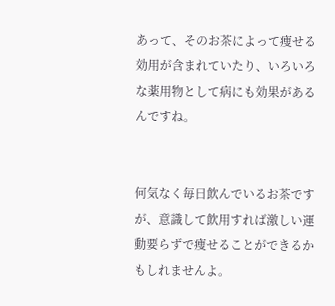あって、そのお茶によって痩せる効用が含まれていたり、いろいろな薬用物として病にも効果があるんですね。


何気なく毎日飲んでいるお茶ですが、意識して飲用すれば激しい運動要らずで痩せることができるかもしれませんよ。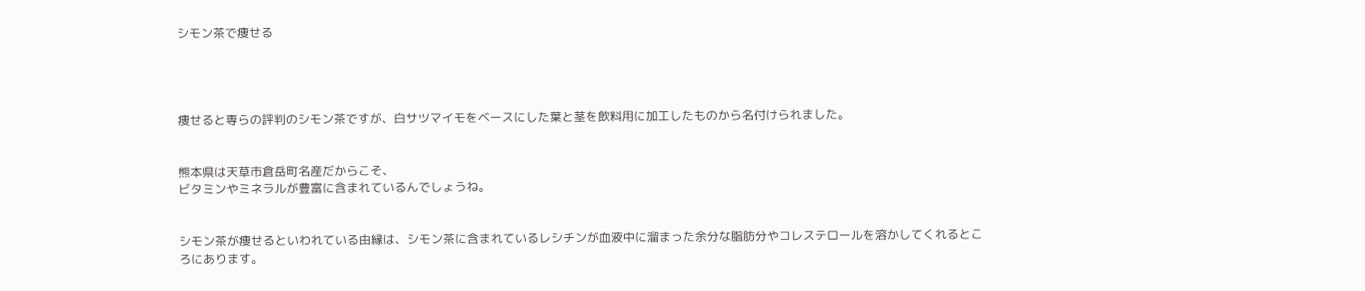シモン茶で痩せる




痩せると専らの評判のシモン茶ですが、白サツマイモをベースにした葉と茎を飲料用に加工したものから名付けられました。


熊本県は天草市倉岳町名産だからこそ、
ビタミンやミネラルが豊富に含まれているんでしょうね。


シモン茶が痩せるといわれている由縁は、シモン茶に含まれているレシチンが血液中に溜まった余分な脂肪分やコレステロールを溶かしてくれるところにあります。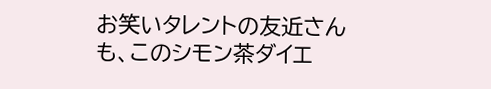お笑いタレントの友近さんも、このシモン茶ダイエ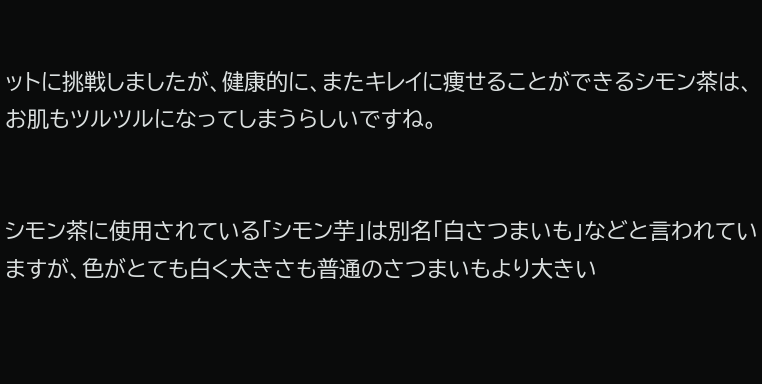ットに挑戦しましたが、健康的に、またキレイに痩せることができるシモン茶は、お肌もツルツルになってしまうらしいですね。


シモン茶に使用されている「シモン芋」は別名「白さつまいも」などと言われていますが、色がとても白く大きさも普通のさつまいもより大きい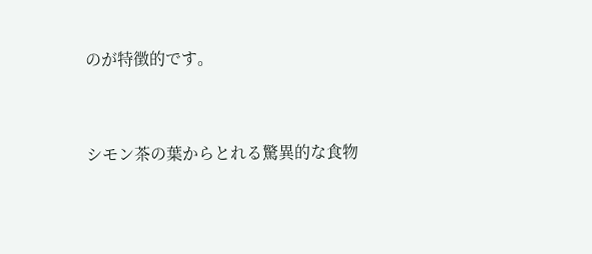のが特徴的です。


シモン茶の葉からとれる驚異的な食物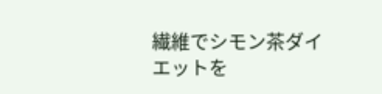繊維でシモン茶ダイエットを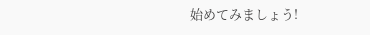始めてみましょう!